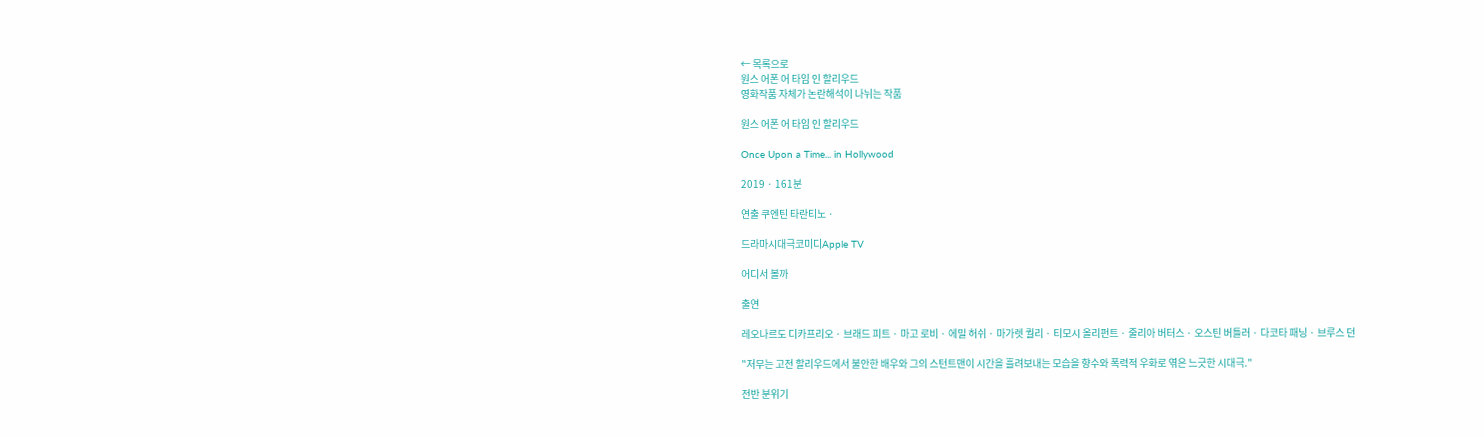← 목록으로
원스 어폰 어 타임 인 할리우드
영화작품 자체가 논란해석이 나뉘는 작품

원스 어폰 어 타임 인 할리우드

Once Upon a Time... in Hollywood

2019 · 161분

연출 쿠엔틴 타란티노 ·

드라마시대극코미디Apple TV

어디서 볼까

출연

레오나르도 디카프리오 · 브래드 피트 · 마고 로비 · 에밀 허쉬 · 마가렛 퀄리 · 티모시 올리펀트 · 줄리아 버터스 · 오스틴 버틀러 · 다코타 패닝 · 브루스 던

"저무는 고전 할리우드에서 불안한 배우와 그의 스턴트맨이 시간을 흘려보내는 모습을 향수와 폭력적 우화로 엮은 느긋한 시대극."

전반 분위기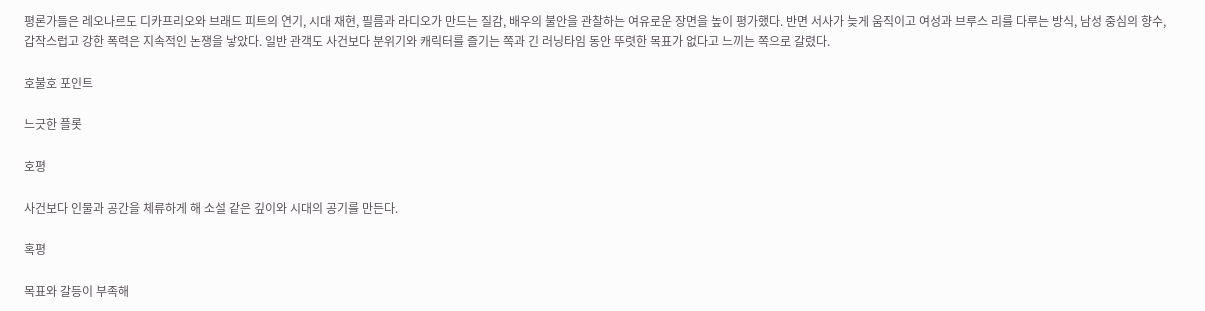평론가들은 레오나르도 디카프리오와 브래드 피트의 연기, 시대 재현, 필름과 라디오가 만드는 질감, 배우의 불안을 관찰하는 여유로운 장면을 높이 평가했다. 반면 서사가 늦게 움직이고 여성과 브루스 리를 다루는 방식, 남성 중심의 향수, 갑작스럽고 강한 폭력은 지속적인 논쟁을 낳았다. 일반 관객도 사건보다 분위기와 캐릭터를 즐기는 쪽과 긴 러닝타임 동안 뚜렷한 목표가 없다고 느끼는 쪽으로 갈렸다.

호불호 포인트

느긋한 플롯

호평

사건보다 인물과 공간을 체류하게 해 소설 같은 깊이와 시대의 공기를 만든다.

혹평

목표와 갈등이 부족해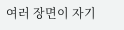여러 장면이 자기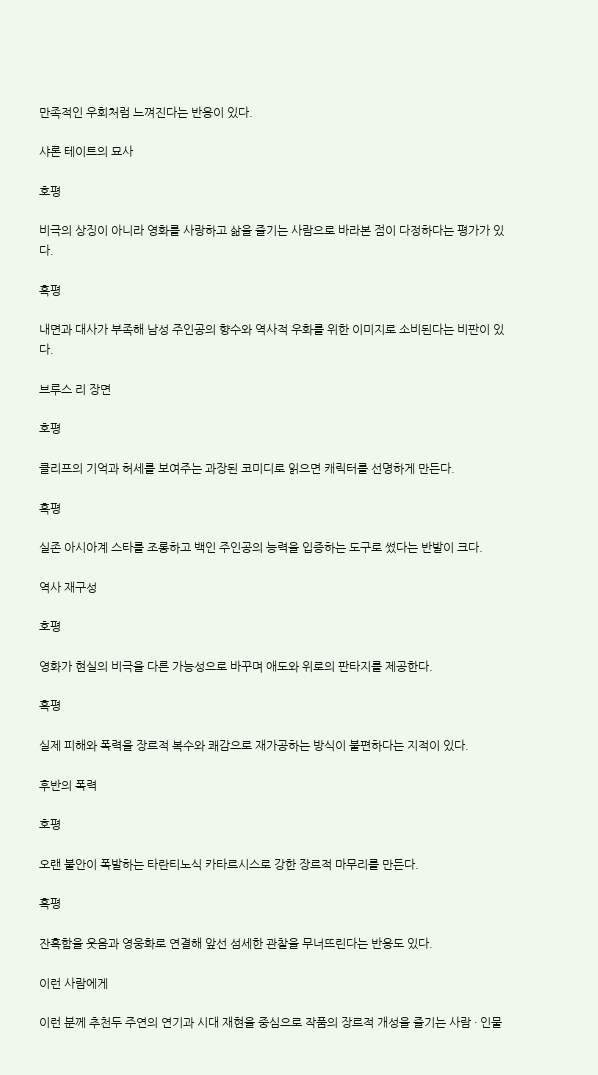만족적인 우회처럼 느껴진다는 반응이 있다.

샤론 테이트의 묘사

호평

비극의 상징이 아니라 영화를 사랑하고 삶을 즐기는 사람으로 바라본 점이 다정하다는 평가가 있다.

혹평

내면과 대사가 부족해 남성 주인공의 향수와 역사적 우화를 위한 이미지로 소비된다는 비판이 있다.

브루스 리 장면

호평

클리프의 기억과 허세를 보여주는 과장된 코미디로 읽으면 캐릭터를 선명하게 만든다.

혹평

실존 아시아계 스타를 조롱하고 백인 주인공의 능력을 입증하는 도구로 썼다는 반발이 크다.

역사 재구성

호평

영화가 현실의 비극을 다른 가능성으로 바꾸며 애도와 위로의 판타지를 제공한다.

혹평

실제 피해와 폭력을 장르적 복수와 쾌감으로 재가공하는 방식이 불편하다는 지적이 있다.

후반의 폭력

호평

오랜 불안이 폭발하는 타란티노식 카타르시스로 강한 장르적 마무리를 만든다.

혹평

잔혹함을 웃음과 영웅화로 연결해 앞선 섬세한 관찰을 무너뜨린다는 반응도 있다.

이런 사람에게

이런 분께 추천두 주연의 연기과 시대 재현을 중심으로 작품의 장르적 개성을 즐기는 사람 · 인물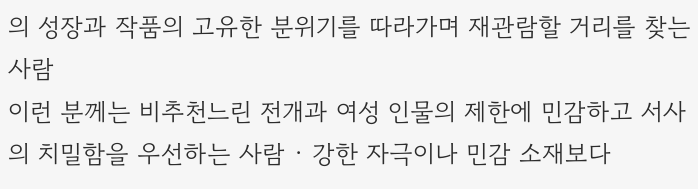의 성장과 작품의 고유한 분위기를 따라가며 재관람할 거리를 찾는 사람
이런 분께는 비추천느린 전개과 여성 인물의 제한에 민감하고 서사의 치밀함을 우선하는 사람 · 강한 자극이나 민감 소재보다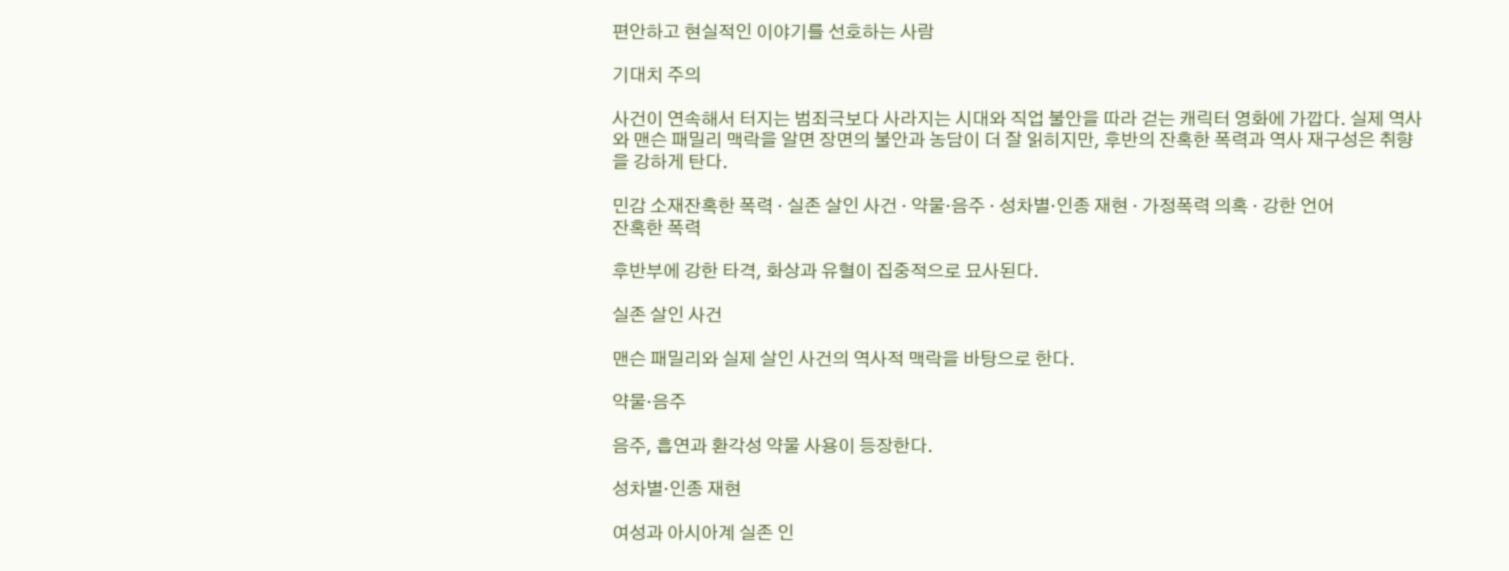편안하고 현실적인 이야기를 선호하는 사람

기대치 주의

사건이 연속해서 터지는 범죄극보다 사라지는 시대와 직업 불안을 따라 걷는 캐릭터 영화에 가깝다. 실제 역사와 맨슨 패밀리 맥락을 알면 장면의 불안과 농담이 더 잘 읽히지만, 후반의 잔혹한 폭력과 역사 재구성은 취향을 강하게 탄다.

민감 소재잔혹한 폭력 · 실존 살인 사건 · 약물·음주 · 성차별·인종 재현 · 가정폭력 의혹 · 강한 언어
잔혹한 폭력

후반부에 강한 타격, 화상과 유혈이 집중적으로 묘사된다.

실존 살인 사건

맨슨 패밀리와 실제 살인 사건의 역사적 맥락을 바탕으로 한다.

약물·음주

음주, 흡연과 환각성 약물 사용이 등장한다.

성차별·인종 재현

여성과 아시아계 실존 인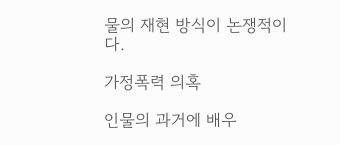물의 재현 방식이 논쟁적이다.

가정폭력 의혹

인물의 과거에 배우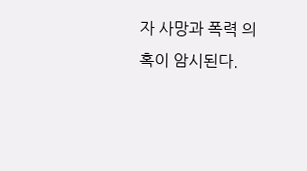자 사망과 폭력 의혹이 암시된다.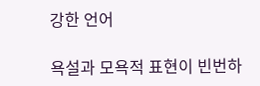강한 언어

욕설과 모욕적 표현이 빈번하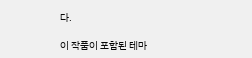다.

이 작품이 포함된 테마